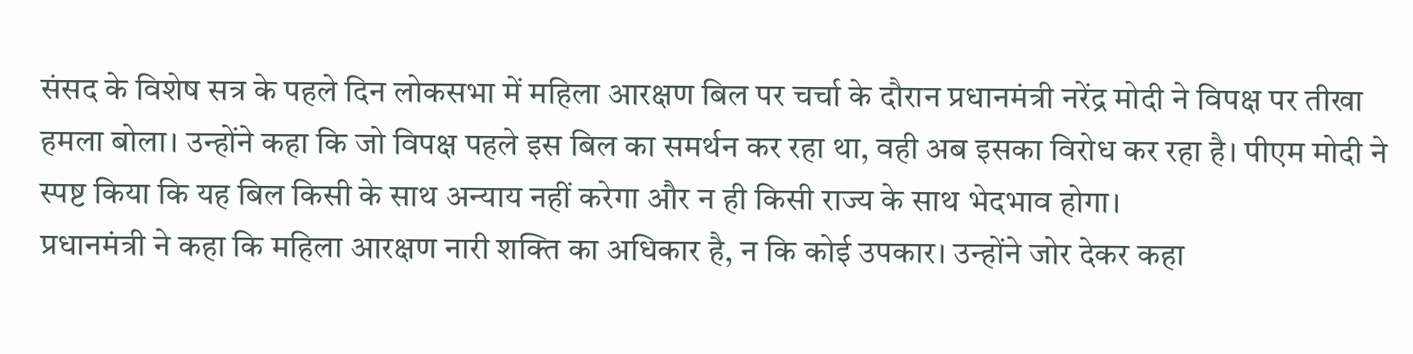संसद के विशेष सत्र के पहले दिन लोकसभा में महिला आरक्षण बिल पर चर्चा के दौरान प्रधानमंत्री नरेंद्र मोदी ने विपक्ष पर तीखा हमला बोला। उन्होंने कहा कि जो विपक्ष पहले इस बिल का समर्थन कर रहा था, वही अब इसका विरोध कर रहा है। पीएम मोदी ने स्पष्ट किया कि यह बिल किसी के साथ अन्याय नहीं करेगा और न ही किसी राज्य के साथ भेदभाव होगा।
प्रधानमंत्री ने कहा कि महिला आरक्षण नारी शक्ति का अधिकार है, न कि कोई उपकार। उन्होंने जोर देकर कहा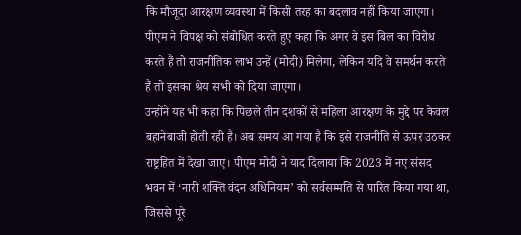कि मौजूदा आरक्षण व्यवस्था में किसी तरह का बदलाव नहीं किया जाएगा। पीएम ने विपक्ष को संबोधित करते हुए कहा कि अगर वे इस बिल का विरोध करते हैं तो राजनीतिक लाभ उन्हें (मोदी) मिलेगा, लेकिन यदि वे समर्थन करते हैं तो इसका श्रेय सभी को दिया जाएगा।
उन्होंने यह भी कहा कि पिछले तीन दशकों से महिला आरक्षण के मुद्दे पर केवल बहानेबाजी होती रही है। अब समय आ गया है कि इसे राजनीति से ऊपर उठकर राष्ट्रहित में देखा जाए। पीएम मोदी ने याद दिलाया कि 2023 में नए संसद भवन में ‘नारी शक्ति वंदन अधिनियम’ को सर्वसम्मति से पारित किया गया था, जिससे पूरे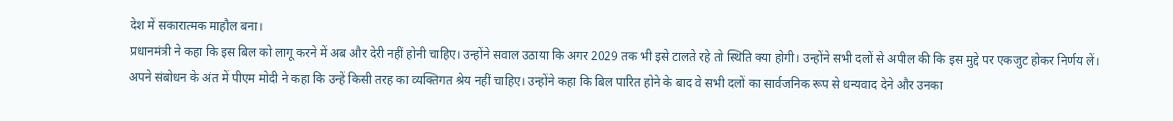देश में सकारात्मक माहौल बना।
प्रधानमंत्री ने कहा कि इस बिल को लागू करने में अब और देरी नहीं होनी चाहिए। उन्होंने सवाल उठाया कि अगर 2029 तक भी इसे टालते रहे तो स्थिति क्या होगी। उन्होंने सभी दलों से अपील की कि इस मुद्दे पर एकजुट होकर निर्णय लें।
अपने संबोधन के अंत में पीएम मोदी ने कहा कि उन्हें किसी तरह का व्यक्तिगत श्रेय नहीं चाहिए। उन्होंने कहा कि बिल पारित होने के बाद वे सभी दलों का सार्वजनिक रूप से धन्यवाद देने और उनका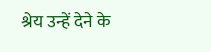श्रेय उन्हें देने के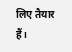लिए तैयार हैं।